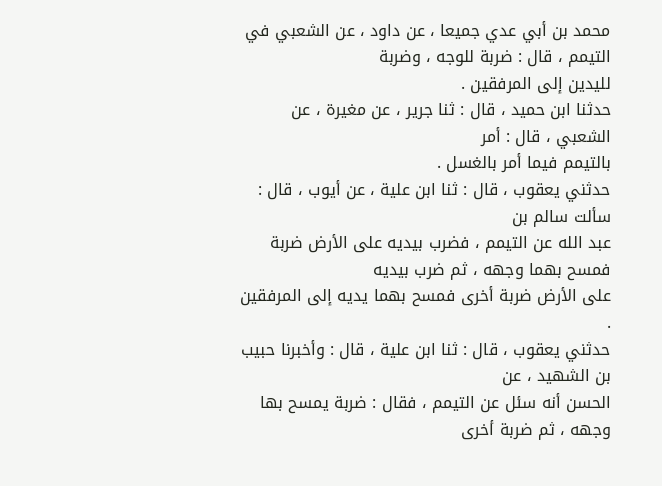محمد بن أبي عدي جميعا ، عن داود ، عن الشعبي في التيمم ، قال : ضربة للوجه ، وضربة
لليدين إلى المرفقين .
حدثنا ابن حميد ، قال : ثنا جرير ، عن مغيرة ، عن الشعبي ، قال : أمر
بالتيمم فيما أمر بالغسل .
حدثني يعقوب ، قال : ثنا ابن علية ، عن أيوب ، قال : سألت سالم بن
عبد الله عن التيمم ، فضرب بيديه على الأرض ضربة فمسح بهما وجهه ، ثم ضرب بيديه
على الأرض ضربة أخرى فمسح بهما يديه إلى المرفقين .
حدثني يعقوب ، قال : ثنا ابن علية ، قال : وأخبرنا حبيب بن الشهيد ، عن
الحسن أنه سئل عن التيمم ، فقال : ضربة يمسح بها وجهه ، ثم ضربة أخرى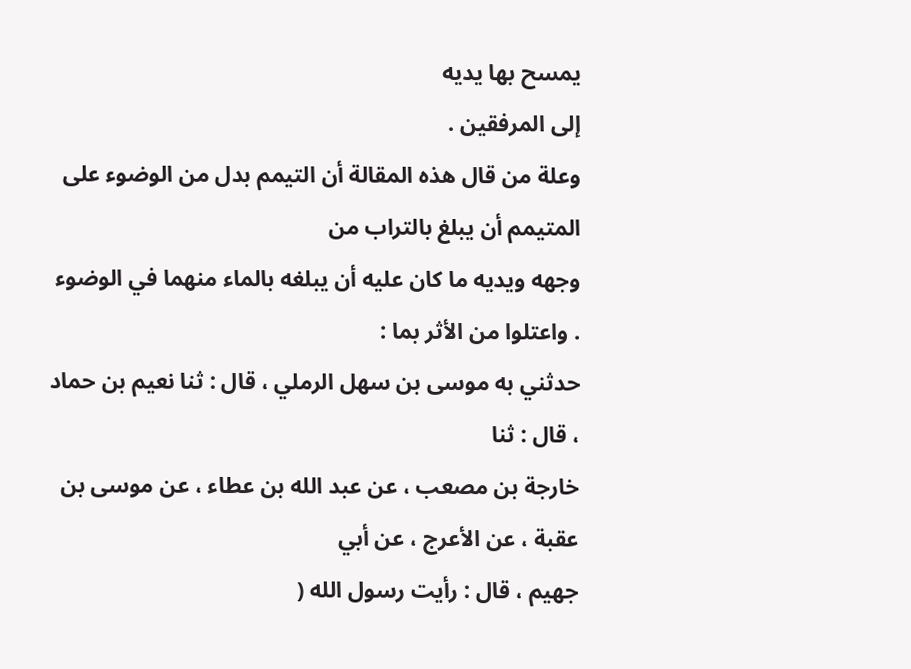يمسح بها يديه
إلى المرفقين .
وعلة من قال هذه المقالة أن التيمم بدل من الوضوء على المتيمم أن يبلغ بالتراب من
وجهه ويديه ما كان عليه أن يبلغه بالماء منهما في الوضوء . واعتلوا من الأثر بما :
حدثني به موسى بن سهل الرملي ، قال : ثنا نعيم بن حماد ، قال : ثنا
خارجة بن مصعب ، عن عبد الله بن عطاء ، عن موسى بن عقبة ، عن الأعرج ، عن أبي
جهيم ، قال : رأيت رسول الله (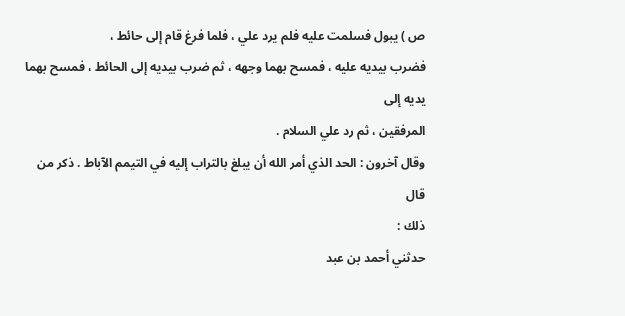ص ) يبول فسلمت عليه فلم يرد علي ، فلما فرغ قام إلى حائط ،
فضرب بيديه عليه ، فمسح بهما وجهه ، ثم ضرب بيديه إلى الحائط ، فمسح بهما يديه إلى
المرفقين ، ثم رد علي السلام .
وقال آخرون : الحد الذي أمر الله أن يبلغ بالتراب إليه في التيمم الآباط . ذكر من قال
ذلك :
حدثني أحمد بن عبد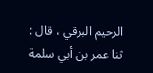الرحيم البرقي ، قال : ثنا عمر بن أبي سلمة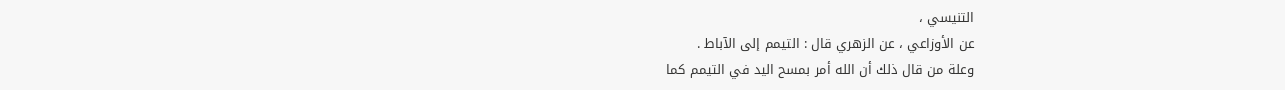التنيسي ،
عن الأوزاعي ، عن الزهري قال : التيمم إلى الآباط .
وعلة من قال ذلك أن الله أمر بمسح اليد في التيمم كما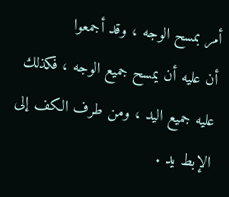أمر بمسح الوجه ، وقد أجمعوا
أن عليه أن يمسح جميع الوجه ، فكذلك عليه جميع اليد ، ومن طرف الكف إلى الإبط يد .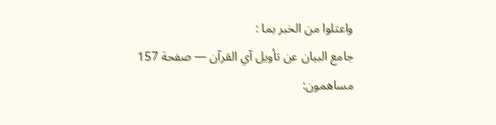واعتلوا من الخبر بما :
جامع البيان عن تأويل آي القرآن — صفحة 157
مساهمون: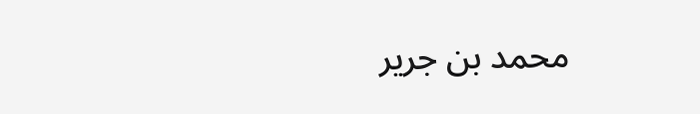محمد بن جرير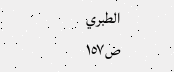الطبري
ص١٥٧